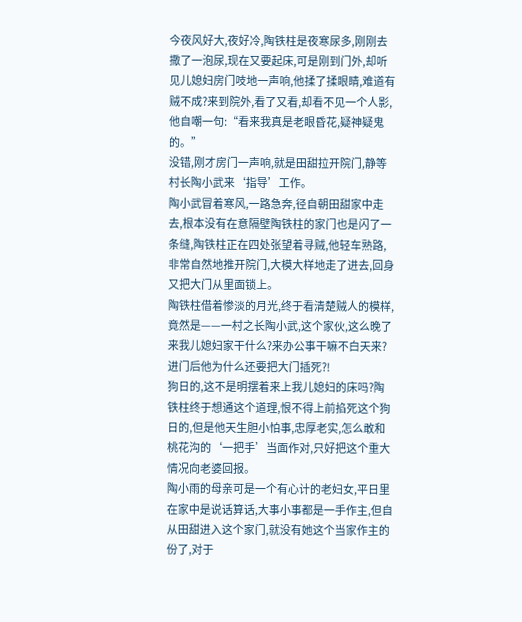今夜风好大,夜好冷,陶铁柱是夜寒尿多,刚刚去撒了一泡尿,现在又要起床,可是刚到门外,却听见儿媳妇房门吱地一声响,他揉了揉眼睛,难道有贼不成?来到院外,看了又看,却看不见一个人影,他自嘲一句:“看来我真是老眼昏花,疑神疑鬼的。”
没错,刚才房门一声响,就是田甜拉开院门,静等村长陶小武来‘指导’工作。
陶小武冒着寒风,一路急奔,径自朝田甜家中走去,根本没有在意隔壁陶铁柱的家门也是闪了一条缝,陶铁柱正在四处张望着寻贼,他轻车熟路,非常自然地推开院门,大模大样地走了进去,回身又把大门从里面锁上。
陶铁柱借着惨淡的月光,终于看清楚贼人的模样,竟然是——一村之长陶小武,这个家伙,这么晚了来我儿媳妇家干什么?来办公事干嘛不白天来?进门后他为什么还要把大门插死?!
狗日的,这不是明摆着来上我儿媳妇的床吗?陶铁柱终于想通这个道理,恨不得上前掐死这个狗日的,但是他天生胆小怕事,忠厚老实,怎么敢和桃花沟的‘一把手’当面作对,只好把这个重大情况向老婆回报。
陶小雨的母亲可是一个有心计的老妇女,平日里在家中是说话算话,大事小事都是一手作主,但自从田甜进入这个家门,就没有她这个当家作主的份了,对于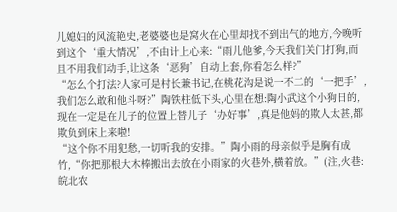儿媳妇的风流艳史,老婆婆也是窝火在心里却找不到出气的地方,今晚听到这个‘重大情况’,不由计上心来:“雨儿他爹,今天我们关门打狗,而且不用我们动手,让这条‘恶狗’自动上套,你看怎么样?”
“怎么个打法?人家可是村长兼书记,在桃花沟是说一不二的‘一把手’,我们怎么敢和他斗呀?”陶铁柱低下头,心里在想:陶小武这个小狗日的,现在一定是在儿子的位置上替儿子‘办好事’,真是他妈的欺人太甚,都欺负到床上来啦!
“这个你不用犯愁,一切听我的安排。”陶小雨的母亲似乎是胸有成竹,“你把那根大木棒搬出去放在小雨家的火巷外,横着放。”(注,火巷:皖北农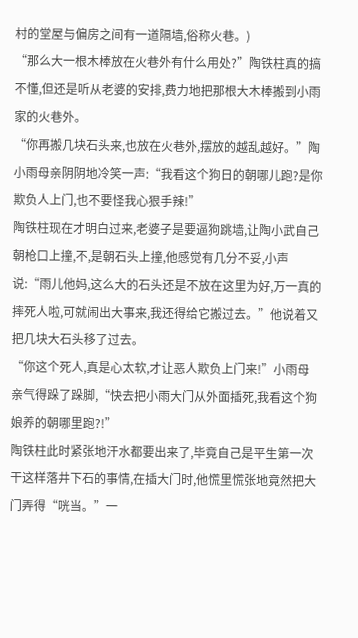村的堂屋与偏房之间有一道隔墙,俗称火巷。)
“那么大一根木棒放在火巷外有什么用处?”陶铁柱真的搞不懂,但还是听从老婆的安排,费力地把那根大木棒搬到小雨家的火巷外。
“你再搬几块石头来,也放在火巷外,摆放的越乱越好。”陶小雨母亲阴阴地冷笑一声:“我看这个狗日的朝哪儿跑?是你欺负人上门,也不要怪我心狠手辣!”
陶铁柱现在才明白过来,老婆子是要逼狗跳墙,让陶小武自己朝枪口上撞,不,是朝石头上撞,他感觉有几分不妥,小声说:“雨儿他妈,这么大的石头还是不放在这里为好,万一真的摔死人啦,可就闹出大事来,我还得给它搬过去。”他说着又把几块大石头移了过去。
“你这个死人,真是心太软,才让恶人欺负上门来!”小雨母亲气得跺了跺脚,“快去把小雨大门从外面插死,我看这个狗娘养的朝哪里跑?!”
陶铁柱此时紧张地汗水都要出来了,毕竟自己是平生第一次干这样落井下石的事情,在插大门时,他慌里慌张地竟然把大门弄得“咣当。”一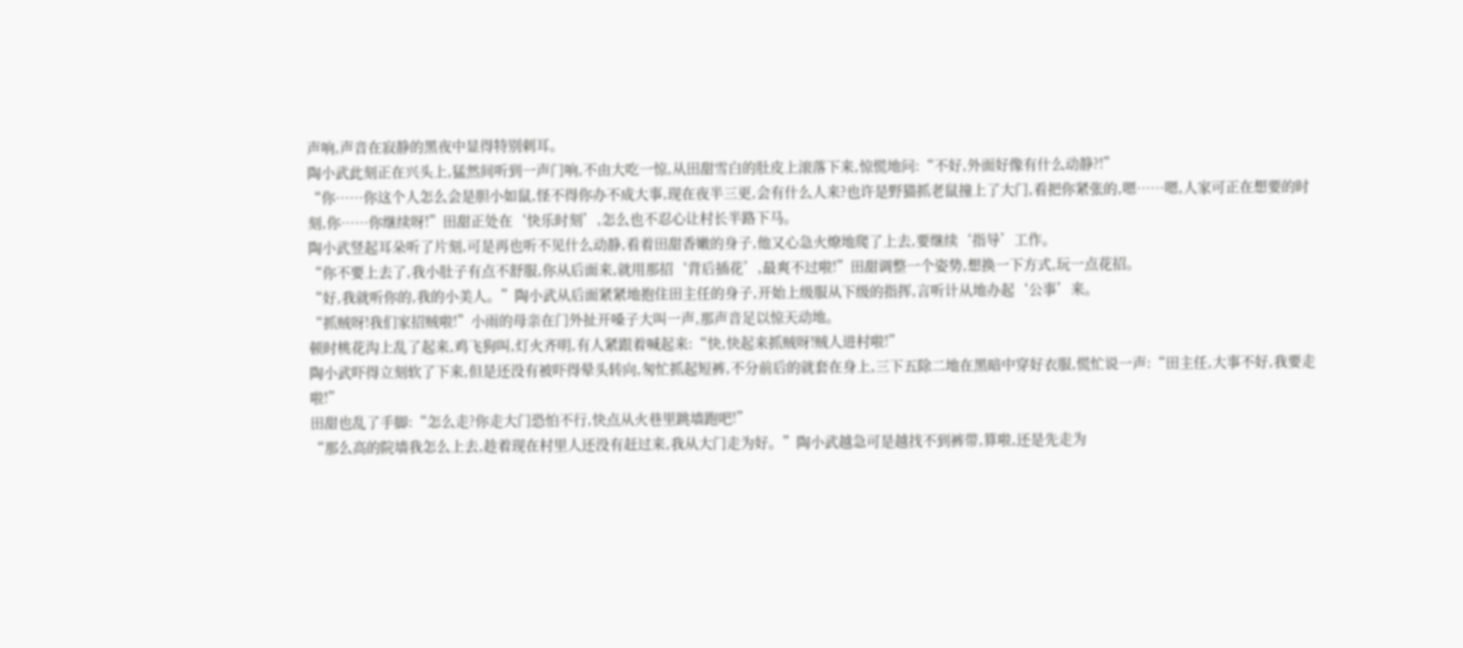声响,声音在寂静的黑夜中显得特别刺耳。
陶小武此刻正在兴头上,猛然间听到一声门响,不由大吃一惊,从田甜雪白的肚皮上滚落下来,惊慌地问:“不好,外面好像有什么动静?!”
“你……你这个人怎么会是胆小如鼠,怪不得你办不成大事,现在夜半三更,会有什么人来?也许是野猫抓老鼠撞上了大门,看把你紧张的,嗯……嗯,人家可正在想要的时刻,你……你继续呀!”田甜正处在‘快乐时刻’,怎么也不忍心让村长半路下马。
陶小武竖起耳朵听了片刻,可是再也听不见什么动静,看着田甜香嫩的身子,他又心急火燎地爬了上去,要继续‘指导’工作。
“你不要上去了,我小肚子有点不舒服,你从后面来,就用那招‘背后插花’,最爽不过啦!”田甜调整一个姿势,想换一下方式,玩一点花招。
“好,我就听你的,我的小美人。”陶小武从后面紧紧地抱住田主任的身子,开始上级服从下级的指挥,言听计从地办起‘公事’来。
“抓贼呀!我们家招贼啦!”小雨的母亲在门外扯开嗓子大叫一声,那声音足以惊天动地。
顿时桃花沟上乱了起来,鸡飞狗叫,灯火齐明,有人紧跟着喊起来:“快,快起来抓贼呀!贼人进村啦!”
陶小武吓得立刻软了下来,但是还没有被吓得晕头转向,匆忙抓起短裤,不分前后的就套在身上,三下五除二地在黑暗中穿好衣服,慌忙说一声:“田主任,大事不好,我要走啦!”
田甜也乱了手脚:“怎么走?你走大门恐怕不行,快点从火巷里跳墙跑吧!”
“那么高的院墙我怎么上去,趁着现在村里人还没有赶过来,我从大门走为好。”陶小武越急可是越找不到裤带,算啦,还是先走为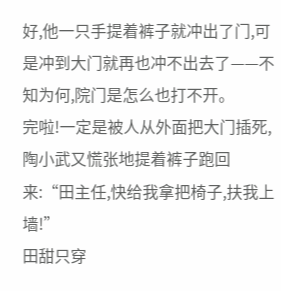好,他一只手提着裤子就冲出了门,可是冲到大门就再也冲不出去了——不知为何,院门是怎么也打不开。
完啦!一定是被人从外面把大门插死,陶小武又慌张地提着裤子跑回来:“田主任,快给我拿把椅子,扶我上墙!”
田甜只穿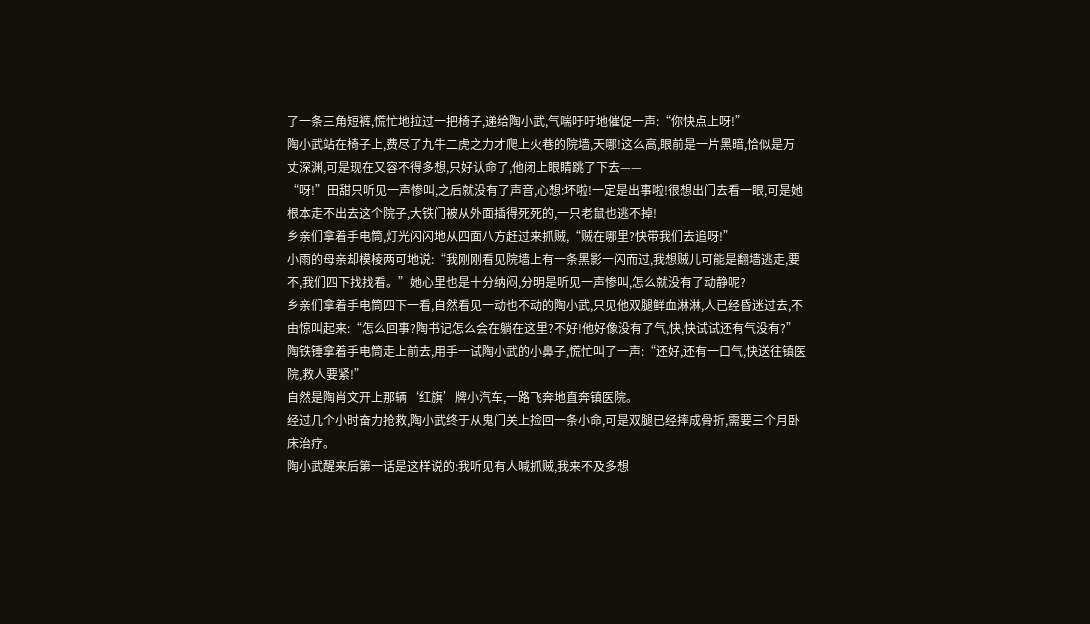了一条三角短裤,慌忙地拉过一把椅子,递给陶小武,气喘吁吁地催促一声:“你快点上呀!”
陶小武站在椅子上,费尽了九牛二虎之力才爬上火巷的院墙,天哪!这么高,眼前是一片黑暗,恰似是万丈深渊,可是现在又容不得多想,只好认命了,他闭上眼睛跳了下去——
“呀!”田甜只听见一声惨叫,之后就没有了声音,心想:坏啦!一定是出事啦!很想出门去看一眼,可是她根本走不出去这个院子,大铁门被从外面插得死死的,一只老鼠也逃不掉!
乡亲们拿着手电筒,灯光闪闪地从四面八方赶过来抓贼,“贼在哪里?快带我们去追呀!”
小雨的母亲却模棱两可地说:“我刚刚看见院墙上有一条黑影一闪而过,我想贼儿可能是翻墙逃走,要不,我们四下找找看。”她心里也是十分纳闷,分明是听见一声惨叫,怎么就没有了动静呢?
乡亲们拿着手电筒四下一看,自然看见一动也不动的陶小武,只见他双腿鲜血淋淋,人已经昏迷过去,不由惊叫起来:“怎么回事?陶书记怎么会在躺在这里?不好!他好像没有了气,快,快试试还有气没有?”
陶铁锤拿着手电筒走上前去,用手一试陶小武的小鼻子,慌忙叫了一声:“还好,还有一口气,快送往镇医院,救人要紧!”
自然是陶肖文开上那辆‘红旗’牌小汽车,一路飞奔地直奔镇医院。
经过几个小时奋力抢救,陶小武终于从鬼门关上捡回一条小命,可是双腿已经摔成骨折,需要三个月卧床治疗。
陶小武醒来后第一话是这样说的:我听见有人喊抓贼,我来不及多想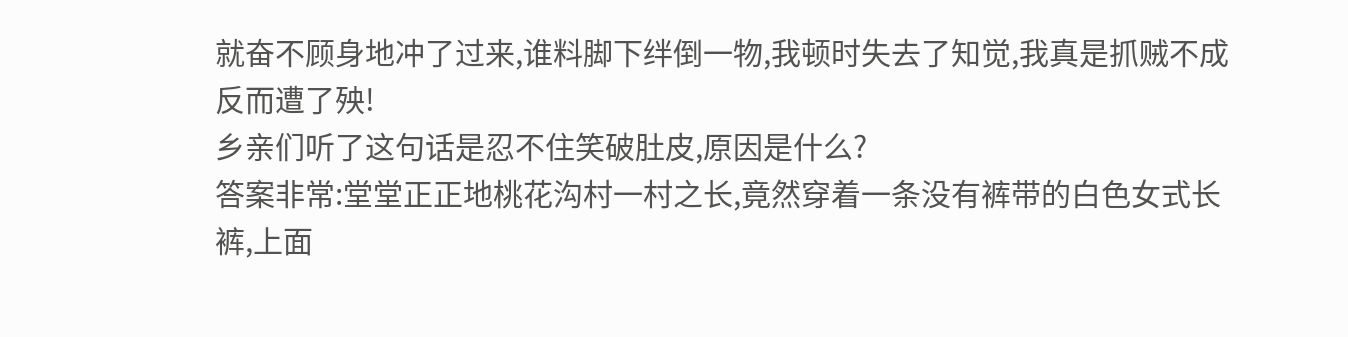就奋不顾身地冲了过来,谁料脚下绊倒一物,我顿时失去了知觉,我真是抓贼不成反而遭了殃!
乡亲们听了这句话是忍不住笑破肚皮,原因是什么?
答案非常:堂堂正正地桃花沟村一村之长,竟然穿着一条没有裤带的白色女式长裤,上面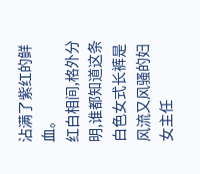沾满了紫红的鲜血。
红白相间,格外分明,谁都知道这条白色女式长裤是风流又风骚的妇女主任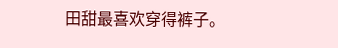田甜最喜欢穿得裤子。